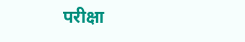परीक्षा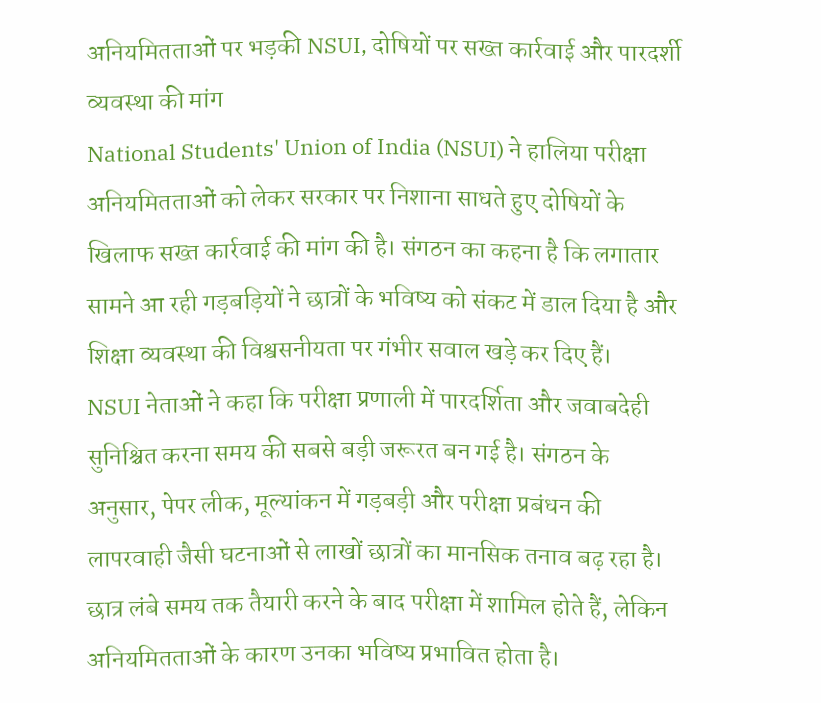अनियमितताओं पर भड़की NSUI, दोषियों पर सख्त कार्रवाई और पारदर्शी व्यवस्था की मांग
National Students' Union of India (NSUI) ने हालिया परीक्षा अनियमितताओं को लेकर सरकार पर निशाना साधते हुए दोषियों के खिलाफ सख्त कार्रवाई की मांग की है। संगठन का कहना है कि लगातार सामने आ रही गड़बड़ियों ने छात्रों के भविष्य को संकट में डाल दिया है और शिक्षा व्यवस्था की विश्वसनीयता पर गंभीर सवाल खड़े कर दिए हैं।
NSUI नेताओं ने कहा कि परीक्षा प्रणाली में पारदर्शिता और जवाबदेही सुनिश्चित करना समय की सबसे बड़ी जरूरत बन गई है। संगठन के अनुसार, पेपर लीक, मूल्यांकन में गड़बड़ी और परीक्षा प्रबंधन की लापरवाही जैसी घटनाओं से लाखों छात्रों का मानसिक तनाव बढ़ रहा है। छात्र लंबे समय तक तैयारी करने के बाद परीक्षा में शामिल होते हैं, लेकिन अनियमितताओं के कारण उनका भविष्य प्रभावित होता है।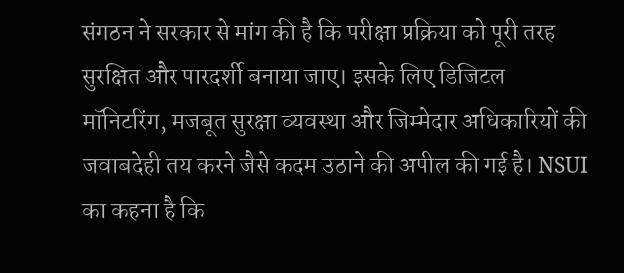संगठन ने सरकार से मांग की है कि परीक्षा प्रक्रिया को पूरी तरह सुरक्षित और पारदर्शी बनाया जाए। इसके लिए डिजिटल मॉनिटरिंग, मजबूत सुरक्षा व्यवस्था और जिम्मेदार अधिकारियों की जवाबदेही तय करने जैसे कदम उठाने की अपील की गई है। NSUI का कहना है कि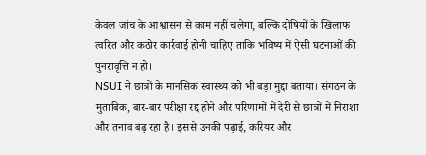केवल जांच के आश्वासन से काम नहीं चलेगा, बल्कि दोषियों के खिलाफ त्वरित और कठोर कार्रवाई होनी चाहिए ताकि भविष्य में ऐसी घटनाओं की पुनरावृत्ति न हो।
NSUI ने छात्रों के मानसिक स्वास्थ्य को भी बड़ा मुद्दा बताया। संगठन के मुताबिक, बार-बार परीक्षा रद्द होने और परिणामों में देरी से छात्रों में निराशा और तनाव बढ़ रहा है। इससे उनकी पढ़ाई, करियर और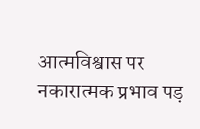आत्मविश्वास पर नकारात्मक प्रभाव पड़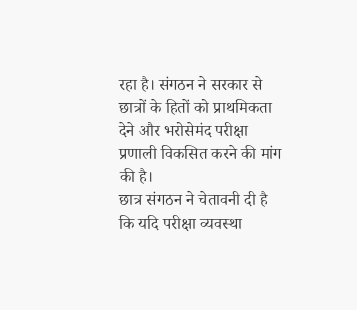रहा है। संगठन ने सरकार से छात्रों के हितों को प्राथमिकता देने और भरोसेमंद परीक्षा प्रणाली विकसित करने की मांग की है।
छात्र संगठन ने चेतावनी दी है कि यदि परीक्षा व्यवस्था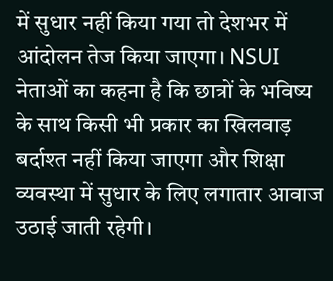में सुधार नहीं किया गया तो देशभर में आंदोलन तेज किया जाएगा। NSUI नेताओं का कहना है कि छात्रों के भविष्य के साथ किसी भी प्रकार का खिलवाड़ बर्दाश्त नहीं किया जाएगा और शिक्षा व्यवस्था में सुधार के लिए लगातार आवाज उठाई जाती रहेगी।